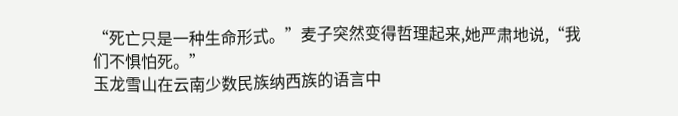“死亡只是一种生命形式。”麦子突然变得哲理起来,她严肃地说,“我们不惧怕死。”
玉龙雪山在云南少数民族纳西族的语言中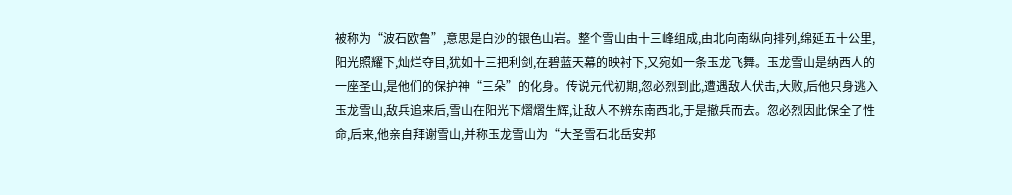被称为“波石欧鲁”,意思是白沙的银色山岩。整个雪山由十三峰组成,由北向南纵向排列,绵延五十公里,阳光照耀下,灿烂夺目,犹如十三把利剑,在碧蓝天幕的映衬下,又宛如一条玉龙飞舞。玉龙雪山是纳西人的一座圣山,是他们的保护神“三朵”的化身。传说元代初期,忽必烈到此,遭遇敌人伏击,大败,后他只身逃入玉龙雪山,敌兵追来后,雪山在阳光下熠熠生辉,让敌人不辨东南西北,于是撤兵而去。忽必烈因此保全了性命,后来,他亲自拜谢雪山,并称玉龙雪山为“大圣雪石北岳安邦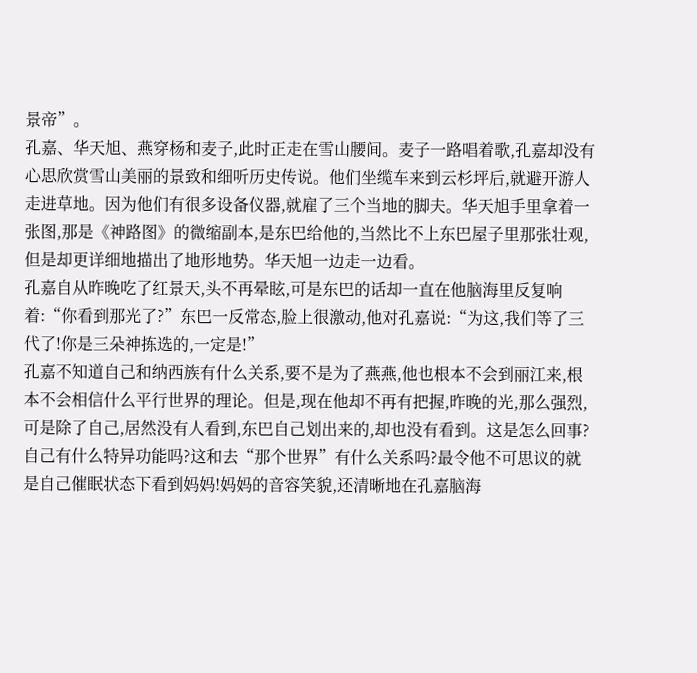景帝”。
孔嘉、华天旭、燕穿杨和麦子,此时正走在雪山腰间。麦子一路唱着歌,孔嘉却没有心思欣赏雪山美丽的景致和细听历史传说。他们坐缆车来到云杉坪后,就避开游人走进草地。因为他们有很多设备仪器,就雇了三个当地的脚夫。华天旭手里拿着一张图,那是《神路图》的微缩副本,是东巴给他的,当然比不上东巴屋子里那张壮观,但是却更详细地描出了地形地势。华天旭一边走一边看。
孔嘉自从昨晚吃了红景天,头不再晕眩,可是东巴的话却一直在他脑海里反复响着:“你看到那光了?”东巴一反常态,脸上很激动,他对孔嘉说:“为这,我们等了三代了!你是三朵神拣选的,一定是!”
孔嘉不知道自己和纳西族有什么关系,要不是为了燕燕,他也根本不会到丽江来,根本不会相信什么平行世界的理论。但是,现在他却不再有把握,昨晚的光,那么强烈,可是除了自己,居然没有人看到,东巴自己划出来的,却也没有看到。这是怎么回事?自己有什么特异功能吗?这和去“那个世界”有什么关系吗?最令他不可思议的就是自己催眠状态下看到妈妈!妈妈的音容笑貌,还清晰地在孔嘉脑海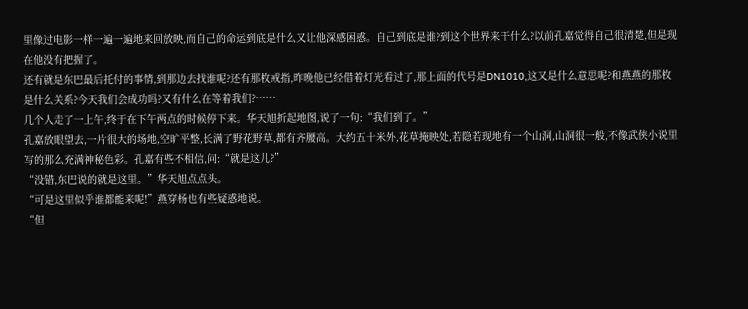里像过电影一样一遍一遍地来回放映,而自己的命运到底是什么又让他深感困惑。自己到底是谁?到这个世界来干什么?以前孔嘉觉得自己很清楚,但是现在他没有把握了。
还有就是东巴最后托付的事情,到那边去找谁呢?还有那枚戒指,昨晚他已经借着灯光看过了,那上面的代号是DN1010,这又是什么意思呢?和燕燕的那枚是什么关系?今天我们会成功吗?又有什么在等着我们?……
几个人走了一上午,终于在下午两点的时候停下来。华天旭折起地图,说了一句:“我们到了。”
孔嘉放眼望去,一片很大的场地,空旷平整,长满了野花野草,都有齐腰高。大约五十米外,花草掩映处,若隐若现地有一个山洞,山洞很一般,不像武侠小说里写的那么充满神秘色彩。孔嘉有些不相信,问:“就是这儿?”
“没错,东巴说的就是这里。”华天旭点点头。
“可是这里似乎谁都能来呢!”燕穿杨也有些疑惑地说。
“但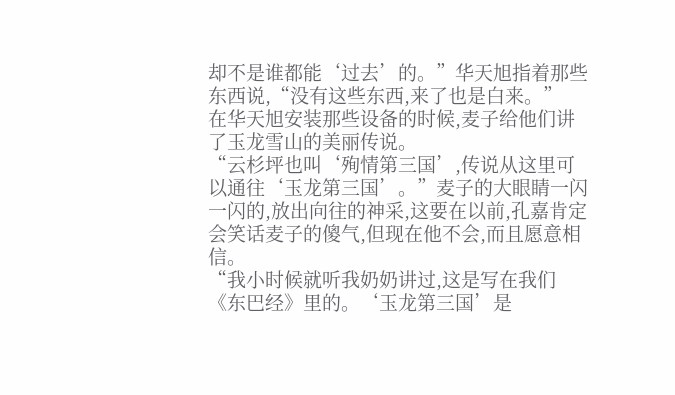却不是谁都能‘过去’的。”华天旭指着那些东西说,“没有这些东西,来了也是白来。”
在华天旭安装那些设备的时候,麦子给他们讲了玉龙雪山的美丽传说。
“云杉坪也叫‘殉情第三国’,传说从这里可以通往‘玉龙第三国’。”麦子的大眼睛一闪一闪的,放出向往的神采,这要在以前,孔嘉肯定会笑话麦子的傻气,但现在他不会,而且愿意相信。
“我小时候就听我奶奶讲过,这是写在我们《东巴经》里的。‘玉龙第三国’是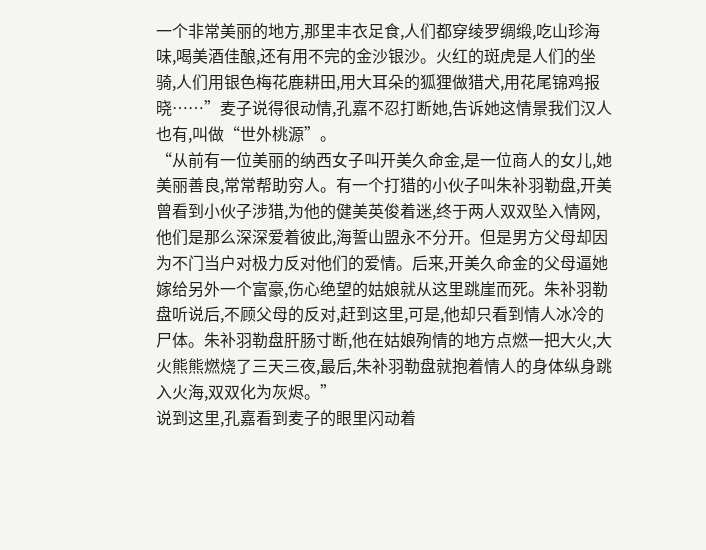一个非常美丽的地方,那里丰衣足食,人们都穿绫罗绸缎,吃山珍海味,喝美酒佳酿,还有用不完的金沙银沙。火红的斑虎是人们的坐骑,人们用银色梅花鹿耕田,用大耳朵的狐狸做猎犬,用花尾锦鸡报晓……”麦子说得很动情,孔嘉不忍打断她,告诉她这情景我们汉人也有,叫做“世外桃源”。
“从前有一位美丽的纳西女子叫开美久命金,是一位商人的女儿,她美丽善良,常常帮助穷人。有一个打猎的小伙子叫朱补羽勒盘,开美曾看到小伙子涉猎,为他的健美英俊着迷,终于两人双双坠入情网,他们是那么深深爱着彼此,海誓山盟永不分开。但是男方父母却因为不门当户对极力反对他们的爱情。后来,开美久命金的父母逼她嫁给另外一个富豪,伤心绝望的姑娘就从这里跳崖而死。朱补羽勒盘听说后,不顾父母的反对,赶到这里,可是,他却只看到情人冰冷的尸体。朱补羽勒盘肝肠寸断,他在姑娘殉情的地方点燃一把大火,大火熊熊燃烧了三天三夜,最后,朱补羽勒盘就抱着情人的身体纵身跳入火海,双双化为灰烬。”
说到这里,孔嘉看到麦子的眼里闪动着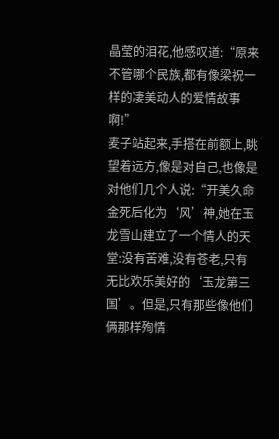晶莹的泪花,他感叹道:“原来不管哪个民族,都有像梁祝一样的凄美动人的爱情故事啊!”
麦子站起来,手搭在前额上,眺望着远方,像是对自己,也像是对他们几个人说:“开美久命金死后化为‘风’神,她在玉龙雪山建立了一个情人的天堂:没有苦难,没有苍老,只有无比欢乐美好的‘玉龙第三国’。但是,只有那些像他们俩那样殉情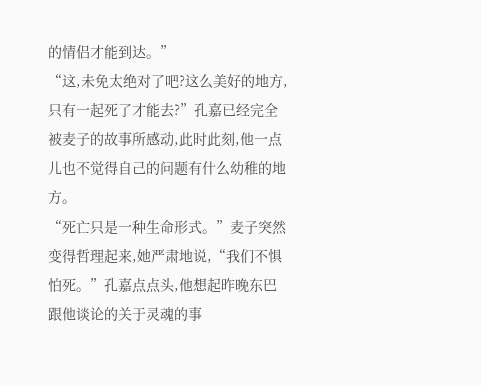的情侣才能到达。”
“这,未免太绝对了吧?这么美好的地方,只有一起死了才能去?”孔嘉已经完全被麦子的故事所感动,此时此刻,他一点儿也不觉得自己的问题有什么幼稚的地方。
“死亡只是一种生命形式。”麦子突然变得哲理起来,她严肃地说,“我们不惧怕死。”孔嘉点点头,他想起昨晚东巴跟他谈论的关于灵魂的事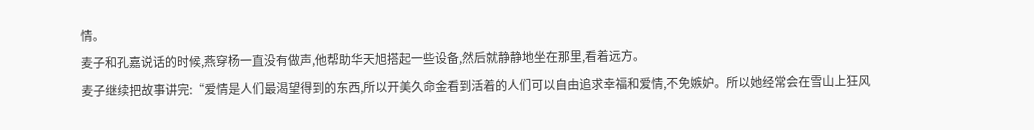情。
麦子和孔嘉说话的时候,燕穿杨一直没有做声,他帮助华天旭搭起一些设备,然后就静静地坐在那里,看着远方。
麦子继续把故事讲完:“爱情是人们最渴望得到的东西,所以开美久命金看到活着的人们可以自由追求幸福和爱情,不免嫉妒。所以她经常会在雪山上狂风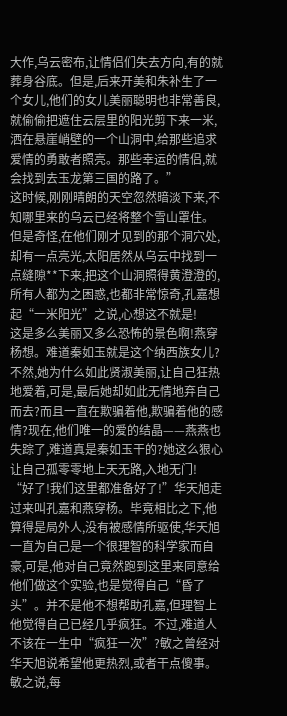大作,乌云密布,让情侣们失去方向,有的就葬身谷底。但是,后来开美和朱补生了一个女儿,他们的女儿美丽聪明也非常善良,就偷偷把遮住云层里的阳光剪下来一米,洒在悬崖峭壁的一个山洞中,给那些追求爱情的勇敢者照亮。那些幸运的情侣,就会找到去玉龙第三国的路了。”
这时候,刚刚晴朗的天空忽然暗淡下来,不知哪里来的乌云已经将整个雪山罩住。但是奇怪,在他们刚才见到的那个洞穴处,却有一点亮光,太阳居然从乌云中找到一点缝隙**下来,把这个山洞照得黄澄澄的,所有人都为之困惑,也都非常惊奇,孔嘉想起“一米阳光”之说,心想这不就是!
这是多么美丽又多么恐怖的景色啊!燕穿杨想。难道秦如玉就是这个纳西族女儿?不然,她为什么如此贤淑美丽,让自己狂热地爱着,可是,最后她却如此无情地弃自己而去?而且一直在欺骗着他,欺骗着他的感情?现在,他们唯一的爱的结晶——燕燕也失踪了,难道真是秦如玉干的?她这么狠心让自己孤零零地上天无路,入地无门!
“好了!我们这里都准备好了!”华天旭走过来叫孔嘉和燕穿杨。毕竟相比之下,他算得是局外人,没有被感情所驱使,华天旭一直为自己是一个很理智的科学家而自豪,可是,他对自己竟然跑到这里来同意给他们做这个实验,也是觉得自己“昏了头”。并不是他不想帮助孔嘉,但理智上他觉得自己已经几乎疯狂。不过,难道人不该在一生中“疯狂一次”?敏之曾经对华天旭说希望他更热烈,或者干点傻事。敏之说,每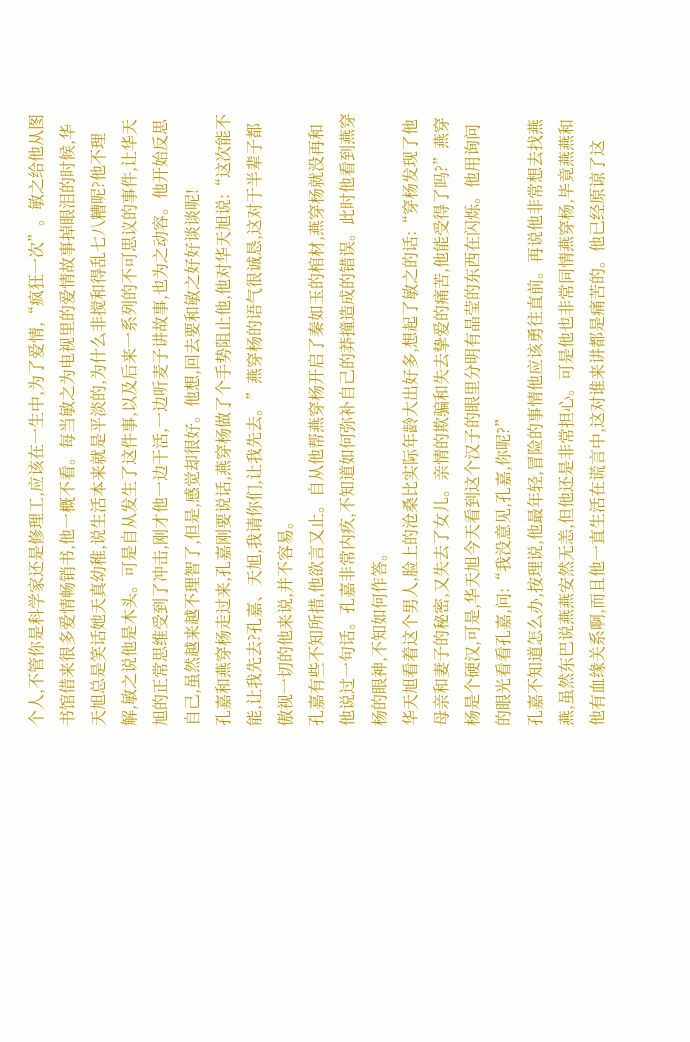个人,不管你是科学家还是修理工,应该在一生中,为了爱情,“疯狂一次”。敏之给他从图书馆借来很多爱情畅销书,他一概不看。每当敏之为电视里的爱情故事掉眼泪的时候,华天旭总是笑话她天真幼稚,说生活本来就是平淡的,为什么非搅和得乱七八糟呢?他不理解,敏之说他是木头。可是自从发生了这件事,以及后来一系列的不可思议的事件,让华天旭的正常思维受到了冲击,刚才他一边干活,一边听麦子讲故事,也为之动容。他开始反思自己,虽然越来越不理智了,但是,感觉却很好。他想,回去要和敏之好好谈谈呢!
孔嘉和燕穿杨走过来,孔嘉刚要说话,燕穿杨做了个手势阻止他,他对华天旭说:“这次能不能,让我先去?孔嘉、天旭,我请你们,让我先去。”燕穿杨的语气很诚恳,这对于半辈子都傲视一切的他来说,并不容易。
孔嘉有些不知所措,他欲言又止。自从他帮燕穿杨开启了秦如玉的棺材,燕穿杨就没再和他说过一句话。孔嘉非常内疚,不知道如何弥补自己的莽撞造成的错误。此时他看到燕穿杨的眼神,不知如何作答。
华天旭看着这个男人,脸上的沧桑比实际年龄大出好多,想起了敏之的话:“穿杨发现了他母亲和妻子的秘密,又失去了女儿。亲情的欺骗和失去挚爱的痛苦,他能受得了吗?”燕穿杨是个硬汉,可是,华天旭今天看到这个汉子的眼里分明有晶莹的东西在闪烁。他用询问的眼光看看孔嘉,问:“我没意见,孔嘉,你呢?”
孔嘉不知道怎么办,按理说,他最年轻,冒险的事情他应该勇往直前。再说他非常想去找燕燕,虽然东巴说燕燕安然无恙,但他还是非常担心。可是他也非常同情燕穿杨,毕竟燕燕和他有血缘关系啊,而且他一直生活在谎言中,这对谁来讲都是痛苦的。他已经原谅了这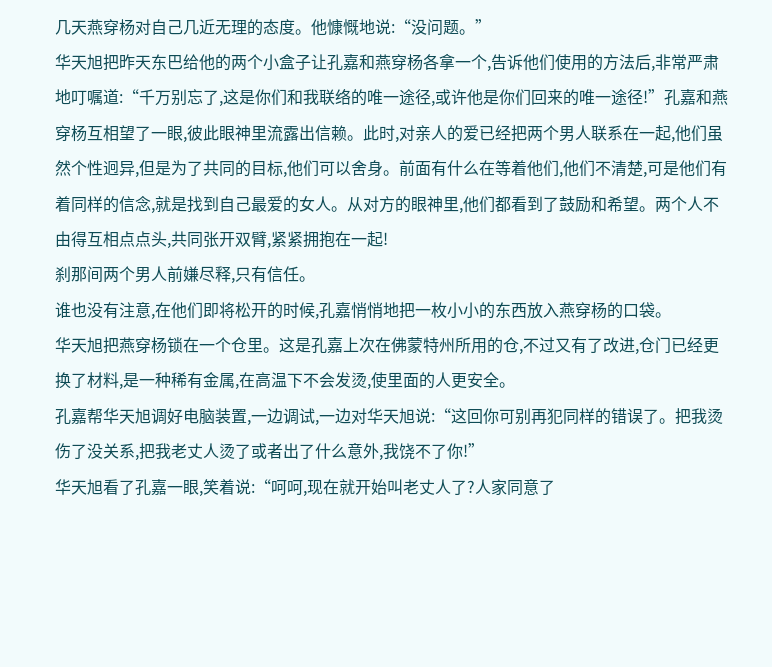几天燕穿杨对自己几近无理的态度。他慷慨地说:“没问题。”
华天旭把昨天东巴给他的两个小盒子让孔嘉和燕穿杨各拿一个,告诉他们使用的方法后,非常严肃地叮嘱道:“千万别忘了,这是你们和我联络的唯一途径,或许他是你们回来的唯一途径!”孔嘉和燕穿杨互相望了一眼,彼此眼神里流露出信赖。此时,对亲人的爱已经把两个男人联系在一起,他们虽然个性迥异,但是为了共同的目标,他们可以舍身。前面有什么在等着他们,他们不清楚,可是他们有着同样的信念,就是找到自己最爱的女人。从对方的眼神里,他们都看到了鼓励和希望。两个人不由得互相点点头,共同张开双臂,紧紧拥抱在一起!
刹那间两个男人前嫌尽释,只有信任。
谁也没有注意,在他们即将松开的时候,孔嘉悄悄地把一枚小小的东西放入燕穿杨的口袋。
华天旭把燕穿杨锁在一个仓里。这是孔嘉上次在佛蒙特州所用的仓,不过又有了改进,仓门已经更换了材料,是一种稀有金属,在高温下不会发烫,使里面的人更安全。
孔嘉帮华天旭调好电脑装置,一边调试,一边对华天旭说:“这回你可别再犯同样的错误了。把我烫伤了没关系,把我老丈人烫了或者出了什么意外,我饶不了你!”
华天旭看了孔嘉一眼,笑着说:“呵呵,现在就开始叫老丈人了?人家同意了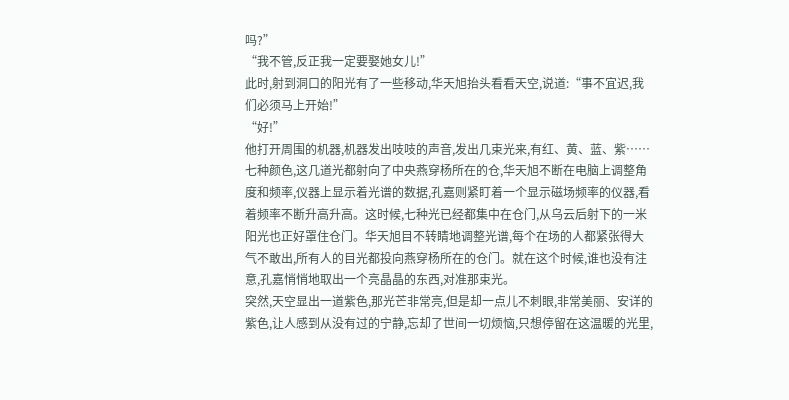吗?”
“我不管,反正我一定要娶她女儿!”
此时,射到洞口的阳光有了一些移动,华天旭抬头看看天空,说道:“事不宜迟,我们必须马上开始!”
“好!”
他打开周围的机器,机器发出吱吱的声音,发出几束光来,有红、黄、蓝、紫……七种颜色,这几道光都射向了中央燕穿杨所在的仓,华天旭不断在电脑上调整角度和频率,仪器上显示着光谱的数据,孔嘉则紧盯着一个显示磁场频率的仪器,看着频率不断升高升高。这时候,七种光已经都集中在仓门,从乌云后射下的一米阳光也正好罩住仓门。华天旭目不转睛地调整光谱,每个在场的人都紧张得大气不敢出,所有人的目光都投向燕穿杨所在的仓门。就在这个时候,谁也没有注意,孔嘉悄悄地取出一个亮晶晶的东西,对准那束光。
突然,天空显出一道紫色,那光芒非常亮,但是却一点儿不刺眼,非常美丽、安详的紫色,让人感到从没有过的宁静,忘却了世间一切烦恼,只想停留在这温暖的光里,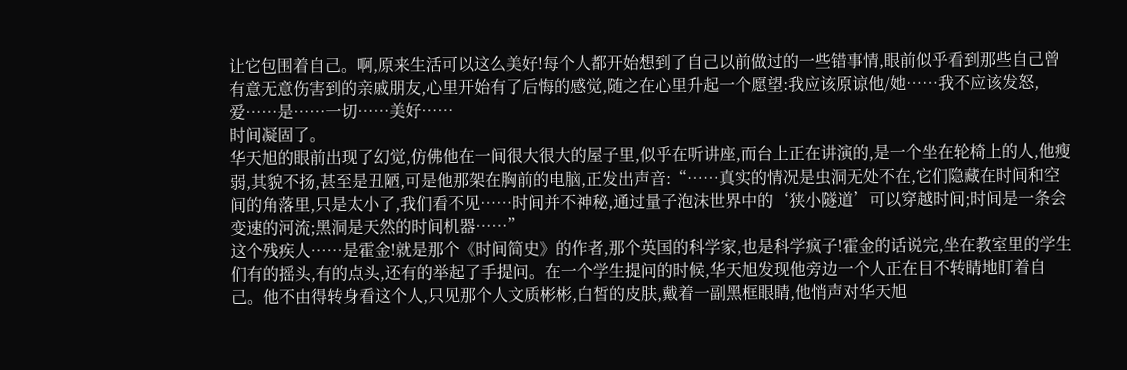让它包围着自己。啊,原来生活可以这么美好!每个人都开始想到了自己以前做过的一些错事情,眼前似乎看到那些自己曾有意无意伤害到的亲戚朋友,心里开始有了后悔的感觉,随之在心里升起一个愿望:我应该原谅他/她……我不应该发怒,爱……是……一切……美好……
时间凝固了。
华天旭的眼前出现了幻觉,仿佛他在一间很大很大的屋子里,似乎在听讲座,而台上正在讲演的,是一个坐在轮椅上的人,他瘦弱,其貌不扬,甚至是丑陋,可是他那架在胸前的电脑,正发出声音:“……真实的情况是虫洞无处不在,它们隐藏在时间和空间的角落里,只是太小了,我们看不见……时间并不神秘,通过量子泡沫世界中的‘狭小隧道’可以穿越时间;时间是一条会变速的河流;黑洞是天然的时间机器……”
这个残疾人……是霍金!就是那个《时间简史》的作者,那个英国的科学家,也是科学疯子!霍金的话说完,坐在教室里的学生们有的摇头,有的点头,还有的举起了手提问。在一个学生提问的时候,华天旭发现他旁边一个人正在目不转睛地盯着自己。他不由得转身看这个人,只见那个人文质彬彬,白皙的皮肤,戴着一副黑框眼睛,他悄声对华天旭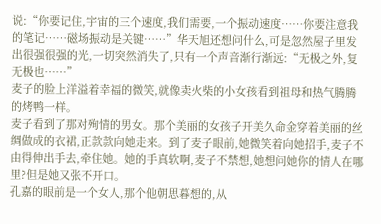说:“你要记住,宇宙的三个速度,我们需要,一个振动速度……你要注意我的笔记……磁场振动是关键……”华天旭还想问什么,可是忽然屋子里发出很强很强的光,一切突然消失了,只有一个声音渐行渐远:“无极之外,复无极也……”
麦子的脸上洋溢着幸福的微笑,就像卖火柴的小女孩看到祖母和热气腾腾的烤鸭一样。
麦子看到了那对殉情的男女。那个美丽的女孩子开美久命金穿着美丽的丝绸做成的衣裙,正款款向她走来。到了麦子眼前,她微笑着向她招手,麦子不由得伸出手去,牵住她。她的手真软啊,麦子不禁想,她想问她你的情人在哪里?但是她又张不开口。
孔嘉的眼前是一个女人,那个他朝思暮想的,从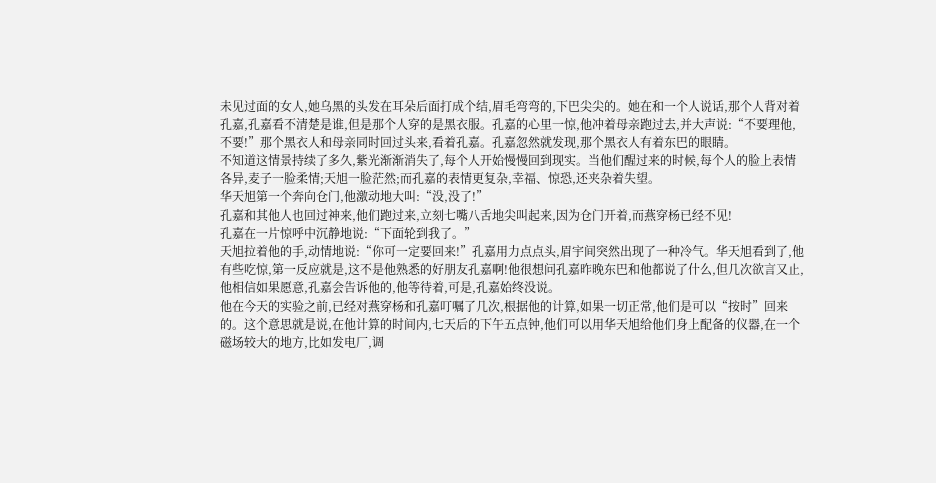未见过面的女人,她乌黑的头发在耳朵后面打成个结,眉毛弯弯的,下巴尖尖的。她在和一个人说话,那个人背对着孔嘉,孔嘉看不清楚是谁,但是那个人穿的是黑衣服。孔嘉的心里一惊,他冲着母亲跑过去,并大声说:“不要理他,不要!”那个黑衣人和母亲同时回过头来,看着孔嘉。孔嘉忽然就发现,那个黑衣人有着东巴的眼睛。
不知道这情景持续了多久,紫光渐渐消失了,每个人开始慢慢回到现实。当他们醒过来的时候,每个人的脸上表情各异,麦子一脸柔情;天旭一脸茫然;而孔嘉的表情更复杂,幸福、惊恐,还夹杂着失望。
华天旭第一个奔向仓门,他激动地大叫:“没,没了!”
孔嘉和其他人也回过神来,他们跑过来,立刻七嘴八舌地尖叫起来,因为仓门开着,而燕穿杨已经不见!
孔嘉在一片惊呼中沉静地说:“下面轮到我了。”
天旭拉着他的手,动情地说:“你可一定要回来!”孔嘉用力点点头,眉宇间突然出现了一种冷气。华天旭看到了,他有些吃惊,第一反应就是,这不是他熟悉的好朋友孔嘉啊!他很想问孔嘉昨晚东巴和他都说了什么,但几次欲言又止,他相信如果愿意,孔嘉会告诉他的,他等待着,可是,孔嘉始终没说。
他在今天的实验之前,已经对燕穿杨和孔嘉叮嘱了几次,根据他的计算,如果一切正常,他们是可以“按时”回来的。这个意思就是说,在他计算的时间内,七天后的下午五点钟,他们可以用华天旭给他们身上配备的仪器,在一个磁场较大的地方,比如发电厂,调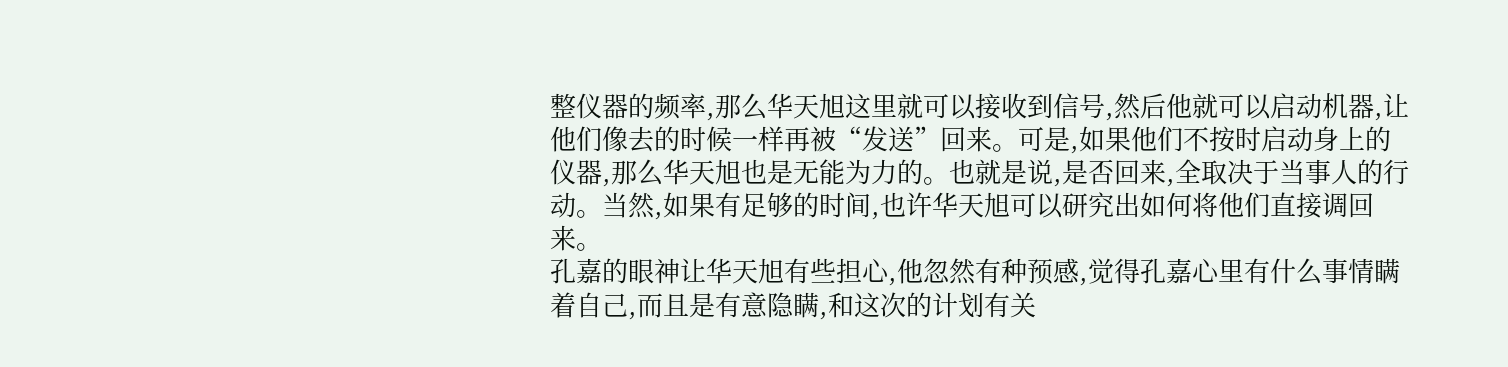整仪器的频率,那么华天旭这里就可以接收到信号,然后他就可以启动机器,让他们像去的时候一样再被“发送”回来。可是,如果他们不按时启动身上的仪器,那么华天旭也是无能为力的。也就是说,是否回来,全取决于当事人的行动。当然,如果有足够的时间,也许华天旭可以研究出如何将他们直接调回来。
孔嘉的眼神让华天旭有些担心,他忽然有种预感,觉得孔嘉心里有什么事情瞒着自己,而且是有意隐瞒,和这次的计划有关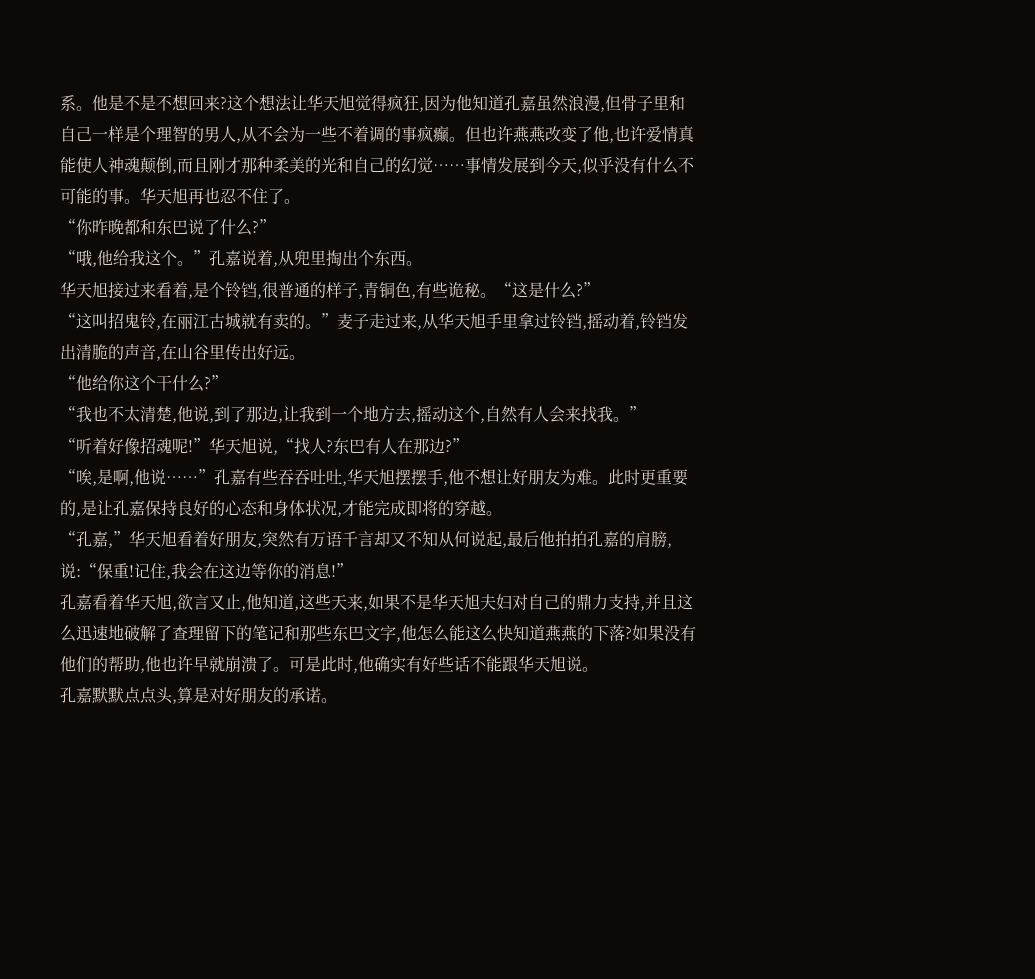系。他是不是不想回来?这个想法让华天旭觉得疯狂,因为他知道孔嘉虽然浪漫,但骨子里和自己一样是个理智的男人,从不会为一些不着调的事疯癫。但也许燕燕改变了他,也许爱情真能使人神魂颠倒,而且刚才那种柔美的光和自己的幻觉……事情发展到今天,似乎没有什么不可能的事。华天旭再也忍不住了。
“你昨晚都和东巴说了什么?”
“哦,他给我这个。”孔嘉说着,从兜里掏出个东西。
华天旭接过来看着,是个铃铛,很普通的样子,青铜色,有些诡秘。“这是什么?”
“这叫招鬼铃,在丽江古城就有卖的。”麦子走过来,从华天旭手里拿过铃铛,摇动着,铃铛发出清脆的声音,在山谷里传出好远。
“他给你这个干什么?”
“我也不太清楚,他说,到了那边,让我到一个地方去,摇动这个,自然有人会来找我。”
“听着好像招魂呢!”华天旭说,“找人?东巴有人在那边?”
“唉,是啊,他说……”孔嘉有些吞吞吐吐,华天旭摆摆手,他不想让好朋友为难。此时更重要的,是让孔嘉保持良好的心态和身体状况,才能完成即将的穿越。
“孔嘉,”华天旭看着好朋友,突然有万语千言却又不知从何说起,最后他拍拍孔嘉的肩膀,说:“保重!记住,我会在这边等你的消息!”
孔嘉看着华天旭,欲言又止,他知道,这些天来,如果不是华天旭夫妇对自己的鼎力支持,并且这么迅速地破解了查理留下的笔记和那些东巴文字,他怎么能这么快知道燕燕的下落?如果没有他们的帮助,他也许早就崩溃了。可是此时,他确实有好些话不能跟华天旭说。
孔嘉默默点点头,算是对好朋友的承诺。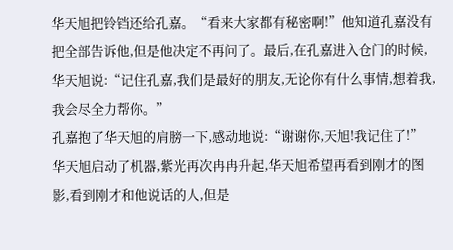华天旭把铃铛还给孔嘉。“看来大家都有秘密啊!”他知道孔嘉没有把全部告诉他,但是他决定不再问了。最后,在孔嘉进入仓门的时候,华天旭说:“记住孔嘉,我们是最好的朋友,无论你有什么事情,想着我,我会尽全力帮你。”
孔嘉抱了华天旭的肩膀一下,感动地说:“谢谢你,天旭!我记住了!”
华天旭启动了机器,紫光再次冉冉升起,华天旭希望再看到刚才的图影,看到刚才和他说话的人,但是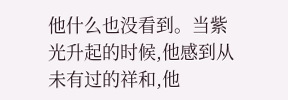他什么也没看到。当紫光升起的时候,他感到从未有过的祥和,他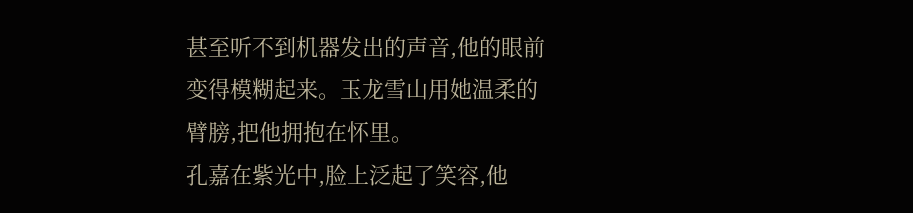甚至听不到机器发出的声音,他的眼前变得模糊起来。玉龙雪山用她温柔的臂膀,把他拥抱在怀里。
孔嘉在紫光中,脸上泛起了笑容,他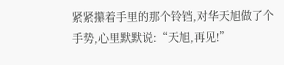紧紧攥着手里的那个铃铛,对华天旭做了个手势,心里默默说:“天旭,再见!”